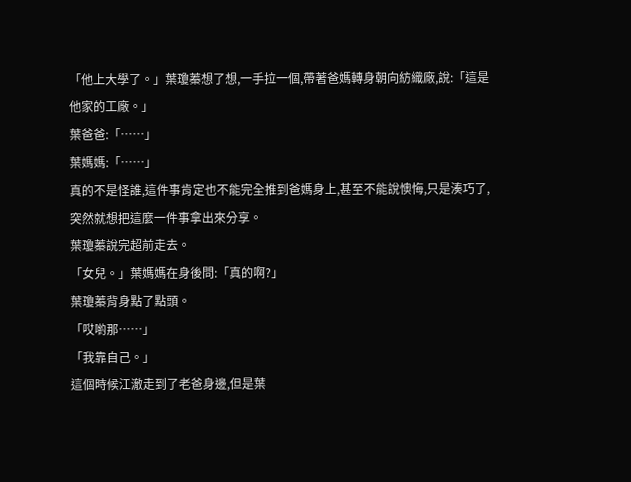「他上大學了。」葉瓊蓁想了想,一手拉一個,帶著爸媽轉身朝向紡織廠,說:「這是他家的工廠。」
葉爸爸:「……」
葉媽媽:「……」
真的不是怪誰,這件事肯定也不能完全推到爸媽身上,甚至不能說懊悔,只是湊巧了,突然就想把這麼一件事拿出來分享。
葉瓊蓁說完超前走去。
「女兒。」葉媽媽在身後問:「真的啊?」
葉瓊蓁背身點了點頭。
「哎喲那……」
「我靠自己。」
這個時候江澈走到了老爸身邊,但是葉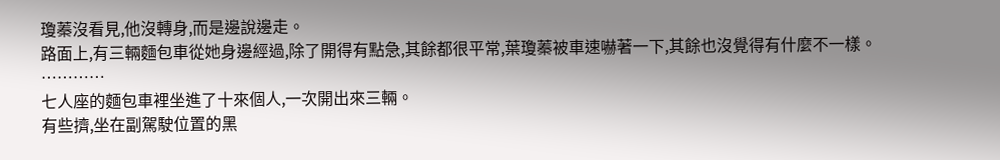瓊蓁沒看見,他沒轉身,而是邊說邊走。
路面上,有三輛麵包車從她身邊經過,除了開得有點急,其餘都很平常,葉瓊蓁被車速嚇著一下,其餘也沒覺得有什麼不一樣。
…………
七人座的麵包車裡坐進了十來個人,一次開出來三輛。
有些擠,坐在副駕駛位置的黑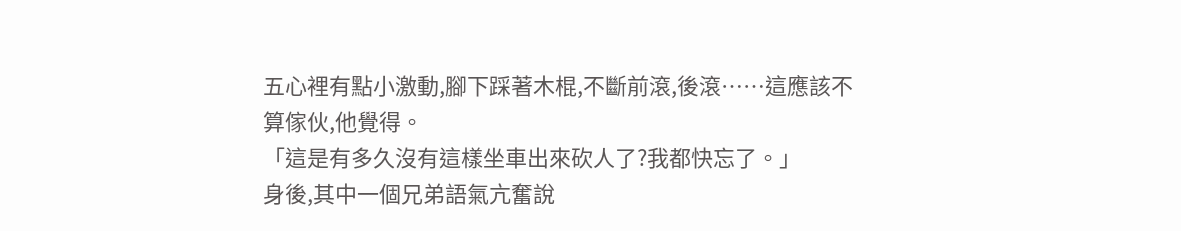五心裡有點小激動,腳下踩著木棍,不斷前滾,後滾……這應該不算傢伙,他覺得。
「這是有多久沒有這樣坐車出來砍人了?我都快忘了。」
身後,其中一個兄弟語氣亢奮說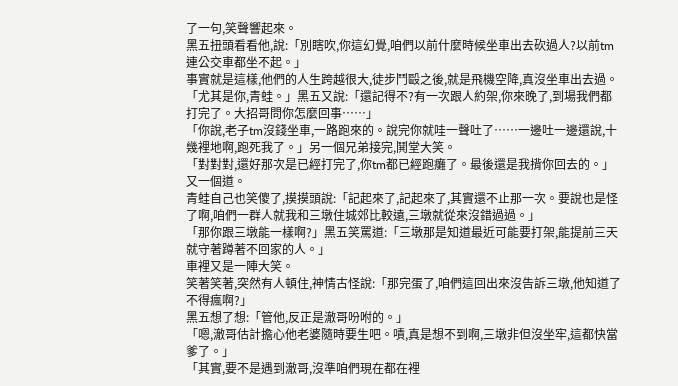了一句,笑聲響起來。
黑五扭頭看看他,說:「別瞎吹,你這幻覺,咱們以前什麼時候坐車出去砍過人?以前tm連公交車都坐不起。」
事實就是這樣,他們的人生跨越很大,徒步鬥毆之後,就是飛機空降,真沒坐車出去過。
「尤其是你,青蛙。」黑五又說:「還記得不?有一次跟人約架,你來晚了,到場我們都打完了。大招哥問你怎麼回事……」
「你說,老子tm沒錢坐車,一路跑來的。說完你就哇一聲吐了……一邊吐一邊還說,十幾裡地啊,跑死我了。」另一個兄弟接完,鬨堂大笑。
「對對對,還好那次是已經打完了,你tm都已經跑癱了。最後還是我揹你回去的。」又一個道。
青蛙自己也笑傻了,摸摸頭說:「記起來了,記起來了,其實還不止那一次。要說也是怪了啊,咱們一群人就我和三墩住城郊比較遠,三墩就從來沒錯過過。」
「那你跟三墩能一樣啊?」黑五笑罵道:「三墩那是知道最近可能要打架,能提前三天就守著蹲著不回家的人。」
車裡又是一陣大笑。
笑著笑著,突然有人頓住,神情古怪說:「那完蛋了,咱們這回出來沒告訴三墩,他知道了不得瘋啊?」
黑五想了想:「管他,反正是澈哥吩咐的。」
「嗯,澈哥估計擔心他老婆隨時要生吧。嘖,真是想不到啊,三墩非但沒坐牢,這都快當爹了。」
「其實,要不是遇到澈哥,沒準咱們現在都在裡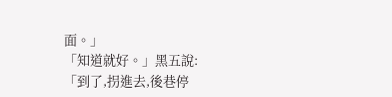面。」
「知道就好。」黑五說:「到了,拐進去,後巷停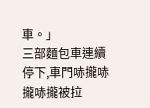車。」
三部麵包車連續停下,車門哧攏哧攏哧攏被拉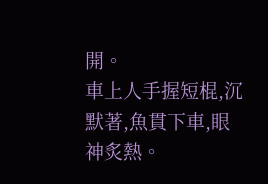開。
車上人手握短棍,沉默著,魚貫下車,眼神炙熱。